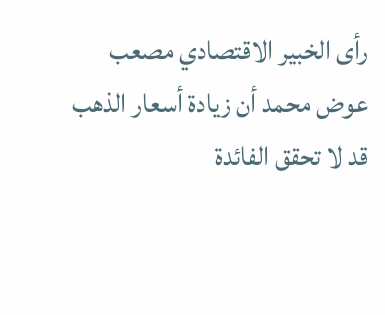رأى الخبير الاقتصادي مصعب عوض محمد أن زيادة أسعار الذهب قد لا تحقق الفائدة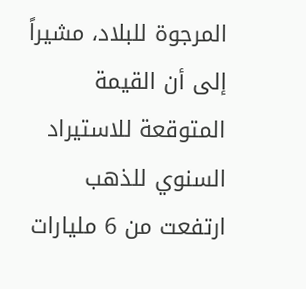المرجوة للبلاد، مشيراً إلى أن القيمة المتوقعة للاستيراد السنوي للذهب ارتفعت من 6 مليارات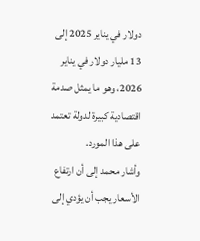دولار في يناير 2025 إلى 13 مليار دولار في يناير 2026، وهو ما يمثل صدمة اقتصادية كبيرة لدولة تعتمد على هذا المورد.
وأشار محمد إلى أن ارتفاع الأسعار يجب أن يؤدي إلى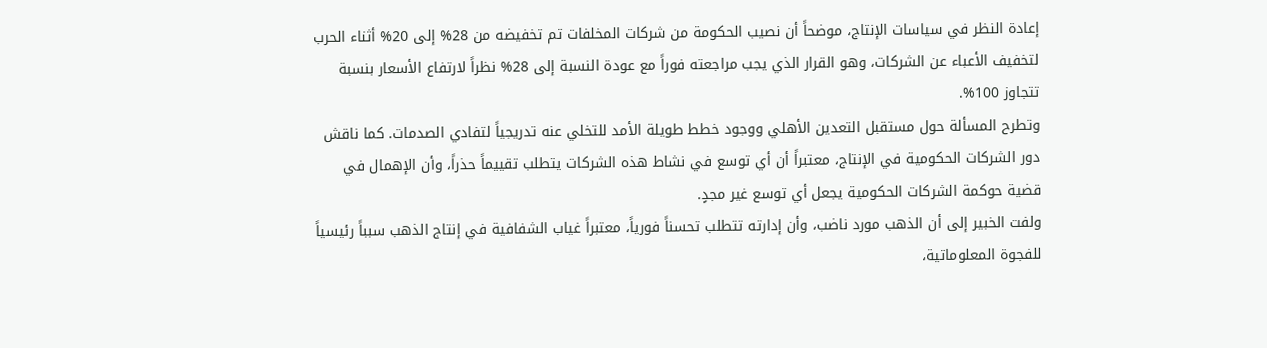إعادة النظر في سياسات الإنتاج، موضحاً أن نصيب الحكومة من شركات المخلفات تم تخفيضه من 28% إلى 20% أثناء الحرب لتخفيف الأعباء عن الشركات، وهو القرار الذي يجب مراجعته فوراً مع عودة النسبة إلى 28% نظراً لارتفاع الأسعار بنسبة تتجاوز 100%.
وتطرح المسألة حول مستقبل التعدين الأهلي ووجود خطط طويلة الأمد للتخلي عنه تدريجياً لتفادي الصدمات. كما ناقش دور الشركات الحكومية في الإنتاج، معتبراً أن أي توسع في نشاط هذه الشركات يتطلب تقييماً حذراً، وأن الإهمال في قضية حوكمة الشركات الحكومية يجعل أي توسع غير مجدٍ.
ولفت الخبير إلى أن الذهب مورد ناضب، وأن إدارته تتطلب تحسناً فورياً، معتبراً غياب الشفافية في إنتاج الذهب سبباً رئيسياً للفجوة المعلوماتية،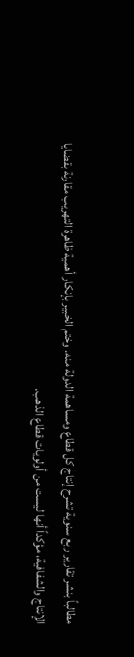مطالباً بنشر تقارير ربع سنوية تشرح إنتاج كل قطاع ومساهمة الدولة منه. وختم الخبير بإنكار أهمية ظاهرة التهريب مقارنة بقضايا الإنتاج والشفافية، مؤكداً أنها ليست من أولويات قطاع الذهب.